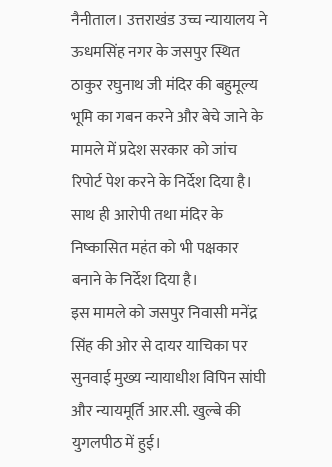नैनीताल। उत्तराखंड उच्च न्यायालय ने ऊधमसिंह नगर के जसपुर स्थित ठाकुर रघुनाथ जी मंदिर की बहुमूल्य भूमि का गबन करने और बेचे जाने के मामले में प्रदेश सरकार को जांच रिपोर्ट पेश करने के निर्देश दिया है। साथ ही आरोपी तथा मंदिर के निष्कासित महंत को भी पक्षकार बनाने के निर्देश दिया है।
इस मामले को जसपुर निवासी मनेंद्र सिंह की ओर से दायर याचिका पर सुनवाई मुख्य न्यायाधीश विपिन सांघी और न्यायमूर्ति आर.सी. खुल्बे की युगलपीठ में हुई।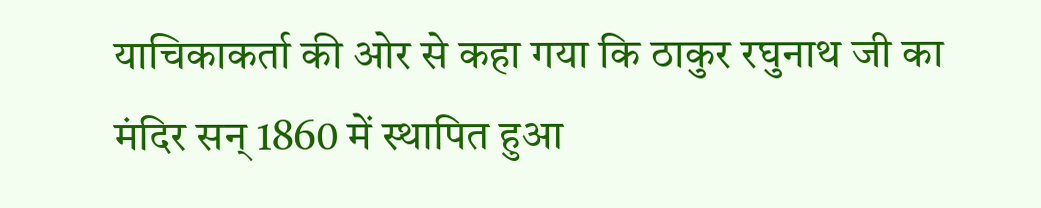याचिकाकर्ता की ओर से कहा गया कि ठाकुर रघुनाथ जी का मंदिर सन् 1860 में स्थापित हुआ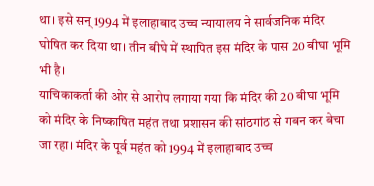था। इसे सन् 1994 में इलाहाबाद उच्च न्यायालय ने सार्वजनिक मंदिर घोषित कर दिया था। तीन बीघे में स्थापित इस मंदिर के पास 20 बीघा भूमि भी है।
याचिकाकर्ता की ओर से आरोप लगाया गया कि मंदिर की 20 बीघा भूमि को मंदिर के निष्काषित महंत तथा प्रशासन की सांठगांठ से गबन कर बेचा जा रहा। मंदिर के पूर्व महंत को 1994 में इलाहाबाद उच्च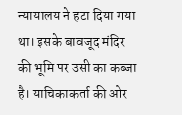न्यायालय ने हटा दिया गया था। इसके बावजूद मंदिर की भूमि पर उसी का कब्जा है। याचिकाकर्ता की ओर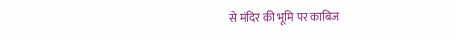से मंदिर की भूमि पर काबिज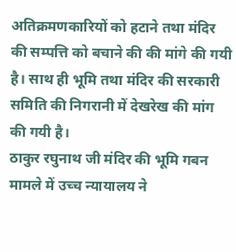अतिक्रमणकारियों को हटाने तथा मंदिर की सम्पत्ति को बचाने की की मांगे की गयी है। साथ ही भूमि तथा मंदिर की सरकारी समिति की निगरानी में देखरेख की मांग की गयी है।
ठाकुर रघुनाथ जी मंदिर की भूमि गबन मामले में उच्च न्यायालय ने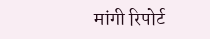मांगी रिपोर्ट